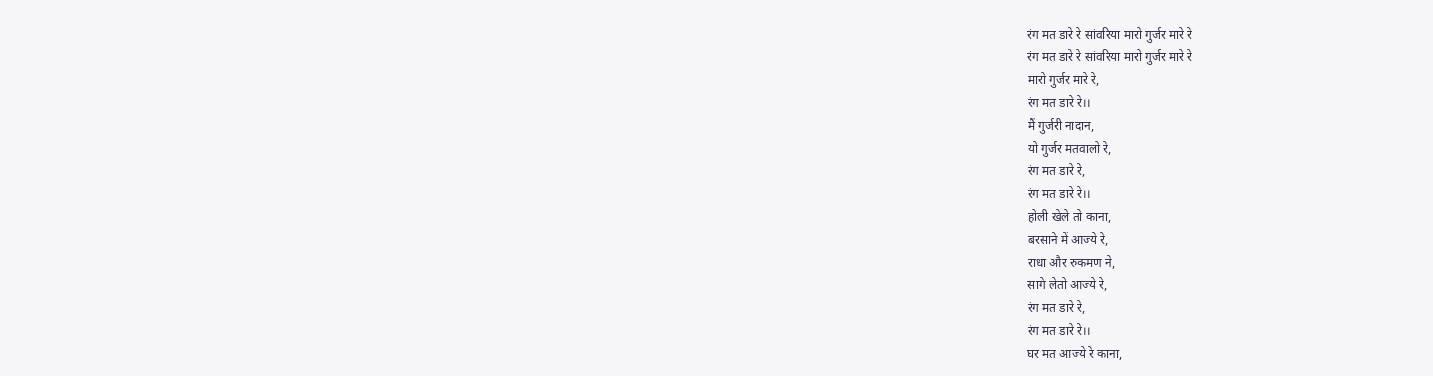रंग मत डारे रे सांवरिया मारो गुर्जर मारे रे
रंग मत डारे रे सांवरिया मारो गुर्जर मारे रे
मारो गुर्जर मारे रे,
रंग मत डारे रे।।
मैं गुर्जरी नादान,
यो गुर्जर मतवालो रे,
रंग मत डारे रे,
रंग मत डारे रे।।
होली खेले तो काना,
बरसाने में आज्ये रे,
राधा और रुकमण ने,
सागे लेतो आज्ये रे,
रंग मत डारे रे,
रंग मत डारे रे।।
घर मत आज्ये रे काना,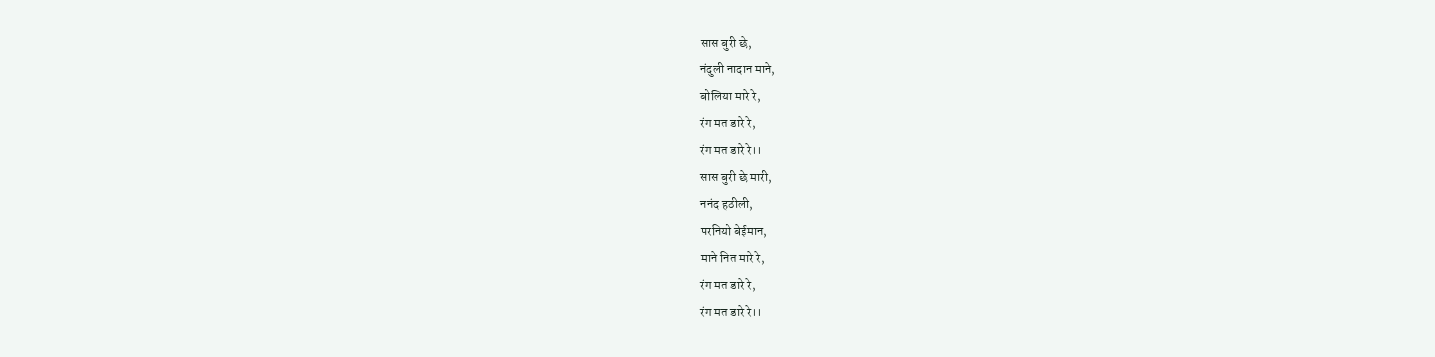सास बुरी छे,
नंदुली नादान माने,
बोलिया मारे रे,
रंग मत डारे रे,
रंग मत डारे रे।।
सास बुरी छे मारी,
ननंद हठीली,
परनियो बेईमान,
माने नित मारे रे,
रंग मत डारे रे,
रंग मत डारे रे।।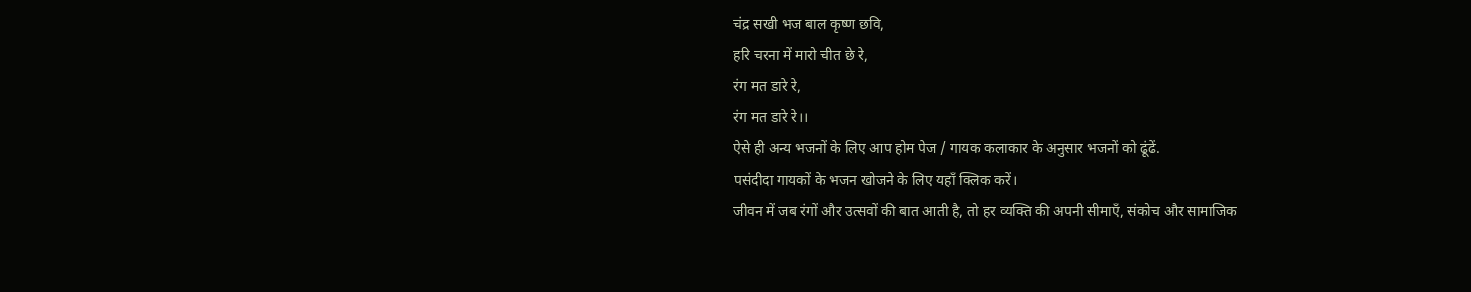चंद्र सखी भज बाल कृष्ण छवि,
हरि चरना में मारो चीत छे रे,
रंग मत डारे रे,
रंग मत डारे रे।।
ऐसे ही अन्य भजनों के लिए आप होम पेज / गायक कलाकार के अनुसार भजनों को ढूंढें.
पसंदीदा गायकों के भजन खोजने के लिए यहाँ क्लिक करें।
जीवन में जब रंगों और उत्सवों की बात आती है, तो हर व्यक्ति की अपनी सीमाएँ, संकोच और सामाजिक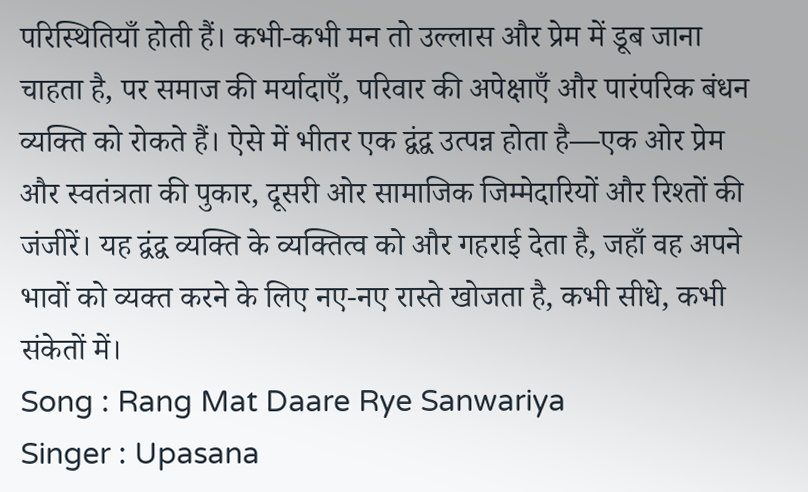परिस्थितियाँ होती हैं। कभी-कभी मन तो उल्लास और प्रेम में डूब जाना चाहता है, पर समाज की मर्यादाएँ, परिवार की अपेक्षाएँ और पारंपरिक बंधन व्यक्ति को रोकते हैं। ऐसे में भीतर एक द्वंद्व उत्पन्न होता है—एक ओर प्रेम और स्वतंत्रता की पुकार, दूसरी ओर सामाजिक जिम्मेदारियों और रिश्तों की जंजीरें। यह द्वंद्व व्यक्ति के व्यक्तित्व को और गहराई देता है, जहाँ वह अपने भावों को व्यक्त करने के लिए नए-नए रास्ते खोजता है, कभी सीधे, कभी संकेतों में।
Song : Rang Mat Daare Rye Sanwariya
Singer : Upasana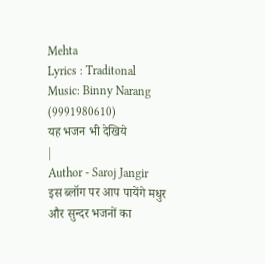Mehta
Lyrics : Traditonal
Music: Binny Narang (9991980610)
यह भजन भी देखिये
|
Author - Saroj Jangir
इस ब्लॉग पर आप पायेंगे मधुर और सुन्दर भजनों का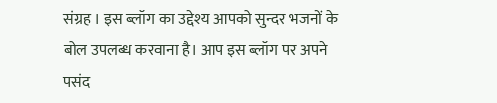संग्रह । इस ब्लॉग का उद्देश्य आपको सुन्दर भजनों के बोल उपलब्ध करवाना है। आप इस ब्लॉग पर अपने पसंद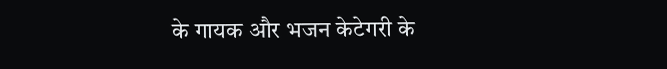के गायक और भजन केटेगरी के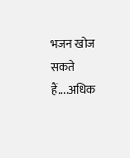भजन खोज सकते हैं....अधिक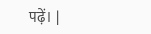पढ़ें। |